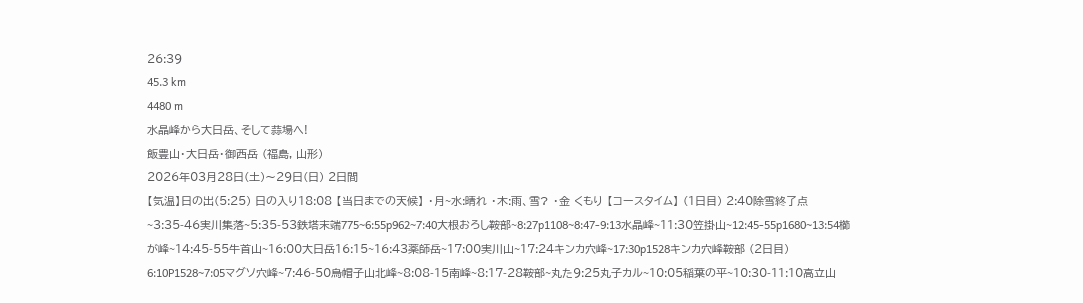26:39
45.3 km
4480 m
水晶峰から大日岳、そして蒜場へ!
飯豊山・大日岳・御西岳 (福島, 山形)
2026年03月28日(土)〜29日(日) 2日間
【気温】日の出(5:25) 日の入り18:08 【当日までの天候】 ・月~水:晴れ ・木:雨、雪? ・金 くもり 【コースタイム】 (1日目) 2:40除雪終了点~3:35-46実川集落~5:35-53鉄塔末端775~6:55p962~7:40大根おろし鞍部~8:27p1108~8:47-9:13水晶峰~11:30笠掛山~12:45-55p1680~13:54櫛が峰~14:45-55牛首山~16:00大日岳16:15~16:43薬師岳~17:00実川山~17:24キンカ穴峰~17:30p1528キンカ穴峰鞍部 (2日目) 6:10P1528~7:05マグソ穴峰~7:46-50烏帽子山北峰~8:08-15南峰~8:17-28鞍部~丸た9:25丸子カル~10:05稲葉の平~10:30-11:10高立山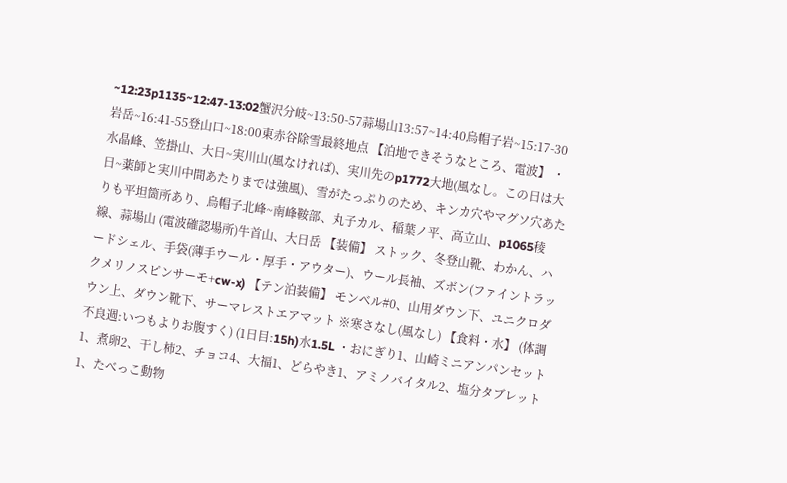~12:23p1135~12:47-13:02蟹沢分岐~13:50-57蒜場山13:57~14:40烏帽子岩~15:17-30岩岳~16:41-55登山口~18:00東赤谷除雪最終地点 【泊地できそうなところ、電波】 ・水晶峰、笠掛山、大日~実川山(風なければ)、実川先のp1772大地(風なし。この日は大日~薬師と実川中間あたりまでは強風)、雪がたっぷりのため、キンカ穴やマグソ穴あたりも平坦箇所あり、烏帽子北峰~南峰鞍部、丸子カル、稲葉ノ平、高立山、p1065稜線、蒜場山 (電波確認場所)牛首山、大日岳 【装備】 ストック、冬登山靴、わかん、ハードシェル、手袋(薄手ウール・厚手・アウター)、ウール長袖、ズボン(ファイントラックメリノスピンサーモ+cw-x) 【テン泊装備】 モンベル#0、山用ダウン下、ユニクロダウン上、ダウン靴下、サーマレストエアマット ※寒さなし(風なし) 【食料・水】 (体調不良週:いつもよりお腹すく) (1日目:15h)水1.5L ・おにぎり1、山崎ミニアンパンセット1、煮卵2、干し柿2、チョコ4、大福1、どらやき1、アミノバイタル2、塩分タブレット1、たべっこ動物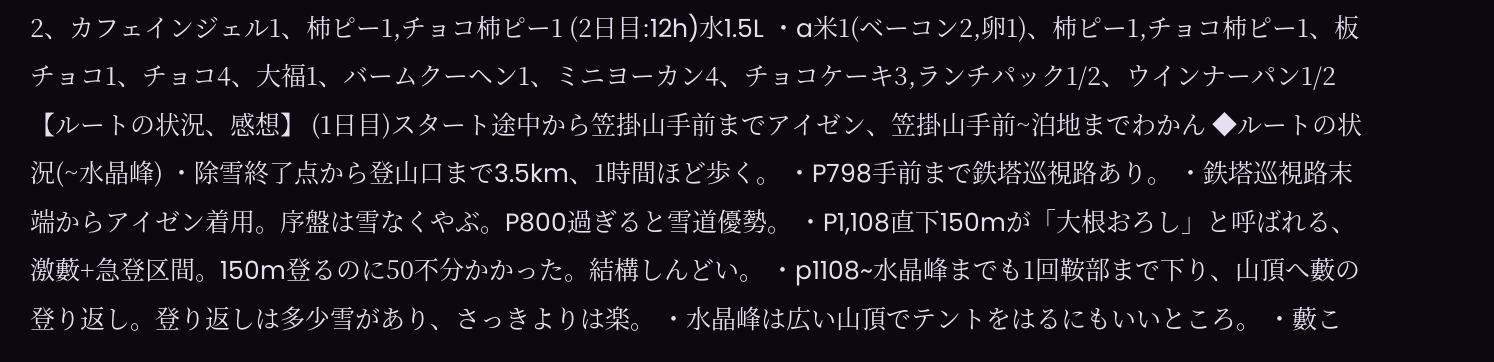2、カフェインジェル1、柿ピー1,チョコ柿ピー1 (2日目:12h)水1.5L ・a米1(ベーコン2,卵1)、柿ピー1,チョコ柿ピー1、板チョコ1、チョコ4、大福1、バームクーヘン1、ミニヨーカン4、チョコケーキ3,ランチパック1/2、ウインナーパン1/2 【ルートの状況、感想】 (1日目)スタート途中から笠掛山手前までアイゼン、笠掛山手前~泊地までわかん ◆ルートの状況(~水晶峰) ・除雪終了点から登山口まで3.5km、1時間ほど歩く。 ・P798手前まで鉄塔巡視路あり。 ・鉄塔巡視路末端からアイゼン着用。序盤は雪なくやぶ。P800過ぎると雪道優勢。 ・P1,108直下150mが「大根おろし」と呼ばれる、激藪+急登区間。150m登るのに50不分かかった。結構しんどい。 ・p1108~水晶峰までも1回鞍部まで下り、山頂へ藪の登り返し。登り返しは多少雪があり、さっきよりは楽。 ・水晶峰は広い山頂でテントをはるにもいいところ。 ・藪こ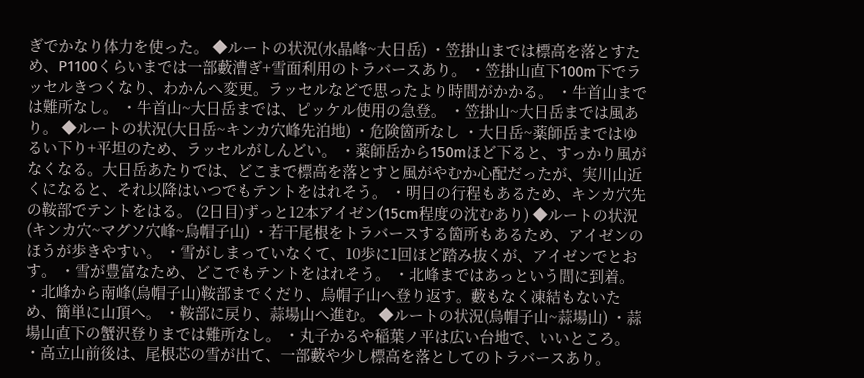ぎでかなり体力を使った。 ◆ルートの状況(水晶峰~大日岳) ・笠掛山までは標高を落とすため、P1100くらいまでは一部藪漕ぎ+雪面利用のトラバースあり。 ・笠掛山直下100m下でラッセルきつくなり、わかんへ変更。ラッセルなどで思ったより時間がかかる。 ・牛首山までは難所なし。 ・牛首山~大日岳までは、ピッケル使用の急登。 ・笠掛山~大日岳までは風あり。 ◆ルートの状況(大日岳~キンカ穴峰先泊地) ・危険箇所なし ・大日岳~薬師岳まではゆるい下り+平坦のため、ラッセルがしんどい。 ・薬師岳から150mほど下ると、すっかり風がなくなる。大日岳あたりでは、どこまで標高を落とすと風がやむか心配だったが、実川山近くになると、それ以降はいつでもテントをはれそう。 ・明日の行程もあるため、キンカ穴先の鞍部でテントをはる。 (2日目)ずっと12本アイゼン(15cm程度の沈むあり) ◆ルートの状況(キンカ穴~マグソ穴峰~烏帽子山) ・若干尾根をトラバースする箇所もあるため、アイゼンのほうが歩きやすい。 ・雪がしまっていなくて、10歩に1回ほど踏み抜くが、アイゼンでとおす。 ・雪が豊富なため、どこでもテントをはれそう。 ・北峰まではあっという間に到着。 ・北峰から南峰(烏帽子山)鞍部までくだり、烏帽子山へ登り返す。藪もなく凍結もないため、簡単に山頂へ。 ・鞍部に戻り、蒜場山へ進む。 ◆ルートの状況(烏帽子山~蒜場山) ・蒜場山直下の蟹沢登りまでは難所なし。 ・丸子かるや稲葉ノ平は広い台地で、いいところ。 ・高立山前後は、尾根芯の雪が出て、一部藪や少し標高を落としてのトラバースあり。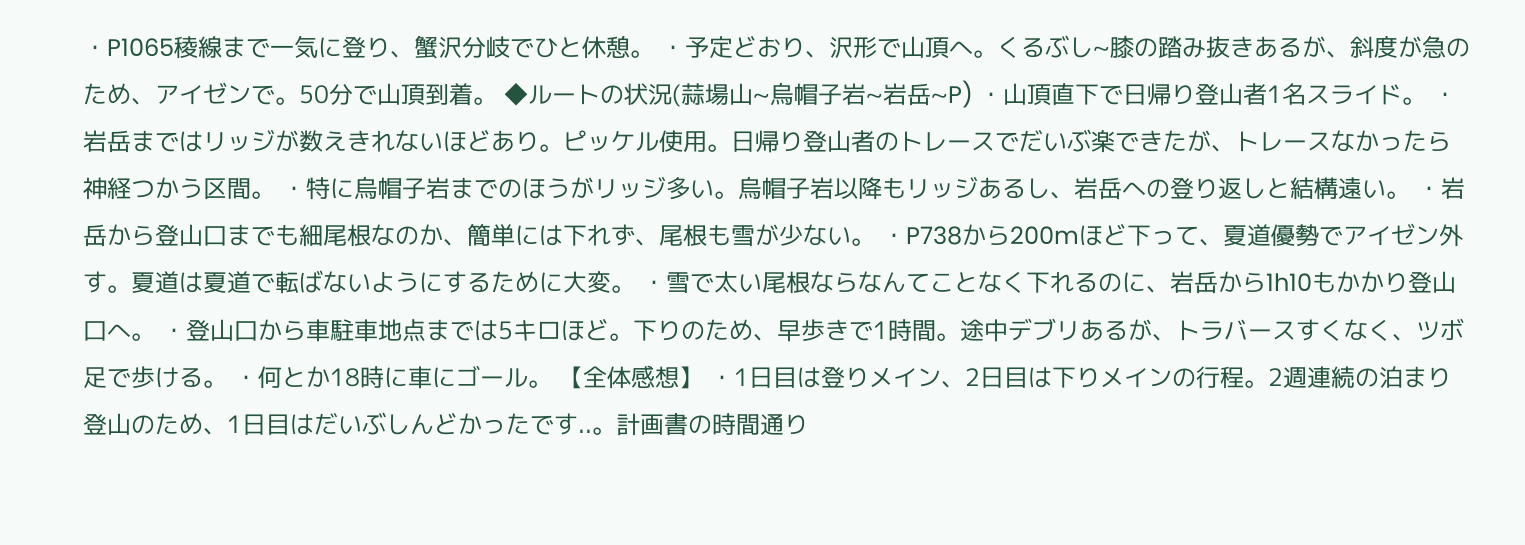・P1065稜線まで一気に登り、蟹沢分岐でひと休憩。 ・予定どおり、沢形で山頂へ。くるぶし~膝の踏み抜きあるが、斜度が急のため、アイゼンで。50分で山頂到着。 ◆ルートの状況(蒜場山~烏帽子岩~岩岳~P) ・山頂直下で日帰り登山者1名スライド。 ・岩岳まではリッジが数えきれないほどあり。ピッケル使用。日帰り登山者のトレースでだいぶ楽できたが、トレースなかったら神経つかう区間。 ・特に烏帽子岩までのほうがリッジ多い。烏帽子岩以降もリッジあるし、岩岳への登り返しと結構遠い。 ・岩岳から登山口までも細尾根なのか、簡単には下れず、尾根も雪が少ない。 ・P738から200mほど下って、夏道優勢でアイゼン外す。夏道は夏道で転ばないようにするために大変。 ・雪で太い尾根ならなんてことなく下れるのに、岩岳から1h10もかかり登山口へ。 ・登山口から車駐車地点までは5キロほど。下りのため、早歩きで1時間。途中デブリあるが、トラバースすくなく、ツボ足で歩ける。 ・何とか18時に車にゴール。 【全体感想】 ・1日目は登りメイン、2日目は下りメインの行程。2週連続の泊まり登山のため、1日目はだいぶしんどかったです..。計画書の時間通り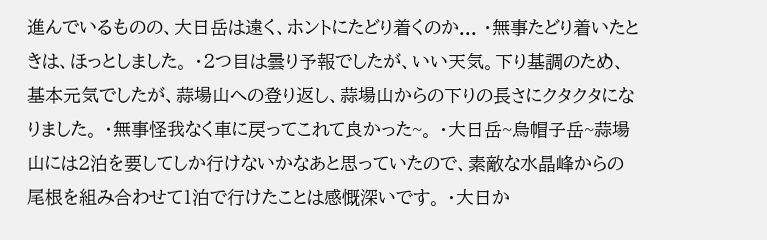進んでいるものの、大日岳は遠く、ホントにたどり着くのか... ・無事たどり着いたときは、ほっとしました。 ・2つ目は曇り予報でしたが、いい天気。下り基調のため、基本元気でしたが、蒜場山への登り返し、蒜場山からの下りの長さにクタクタになりました。 ・無事怪我なく車に戻ってこれて良かった~。 ・大日岳~烏帽子岳~蒜場山には2泊を要してしか行けないかなあと思っていたので、素敵な水晶峰からの尾根を組み合わせて1泊で行けたことは感慨深いです。 ・大日か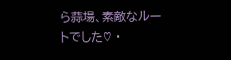ら蒜場、素敵なルートでした♡ ・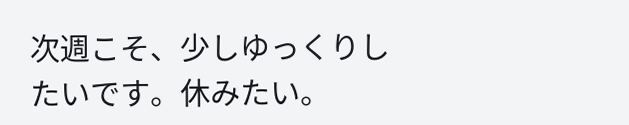次週こそ、少しゆっくりしたいです。休みたい。